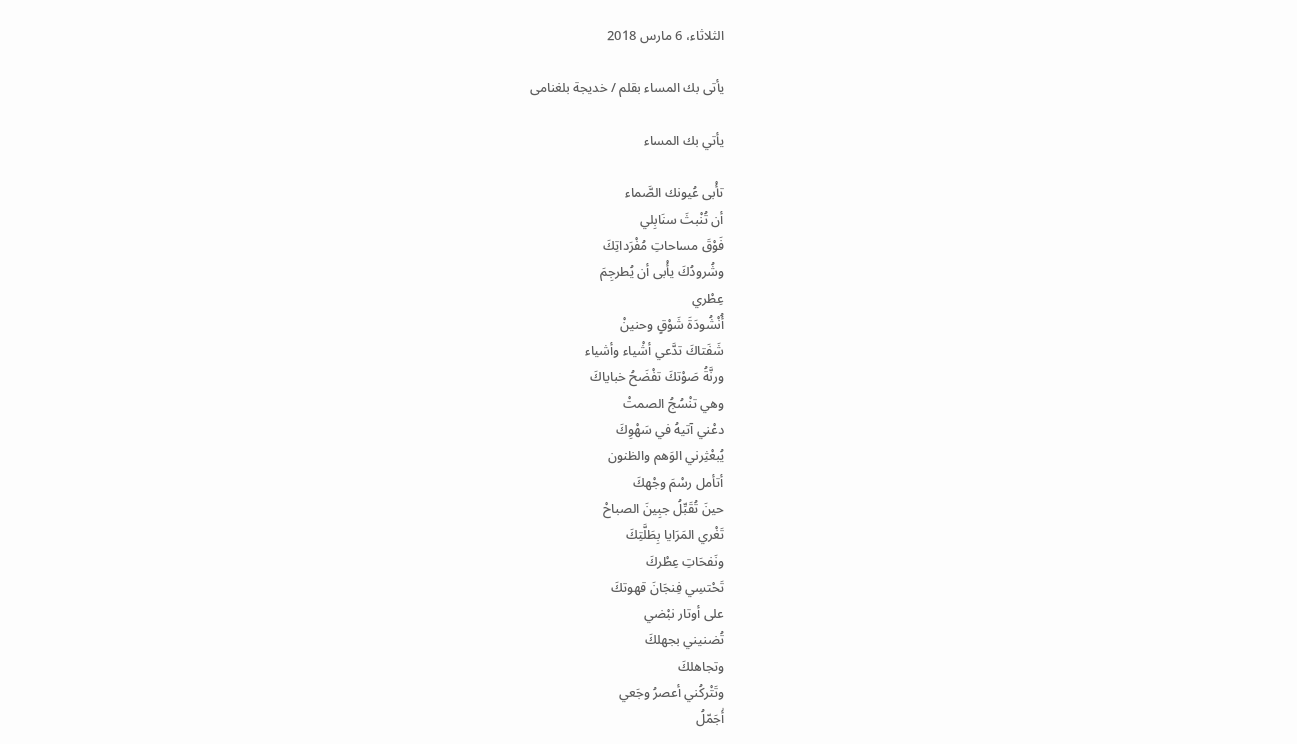الثلاثاء، 6 مارس 2018

يأتى بك المساء بقلم / خديجة بلغنامى

يأتي بك المساء

تأْبى عُيونك الصَّماء
أن تُنْبثَ سنَابِلي
فَوْقَ مساحاتِ مُفْرَداتِكَ
وشُرودُكَ يأْبى أن يُطرجِمَ
عِطْري
أُنْشُودَةَ شَوْقٍ وحنينْ
شَفَتاكَ تدَّعي أشْياء وأشياء
ورنَّةُ صَوْتكَ تفْضَحُ خباياكَ
وهي تنْسُجُ الصمتْ
دعْني آتيهُ في سَهْوِكَ
يُبعْثِرني الوَهم والظنون
أتأمل رسْمَ وجْهكَ
حينَ تُقَبِّلُ جبِينَ الصباحْ
تَغْري المَرَايا بِطَلَّتِكَ
ونَفحَاتِ عِطْركَ
تَحْتسِي فِنجَانَ قهوتكَ
على أوتار نبْضي
تُضنيني بجهلكَ
وتجاهلكَ
وتَتْركُني أعصرُ وجَعي
أٰجَمّلُ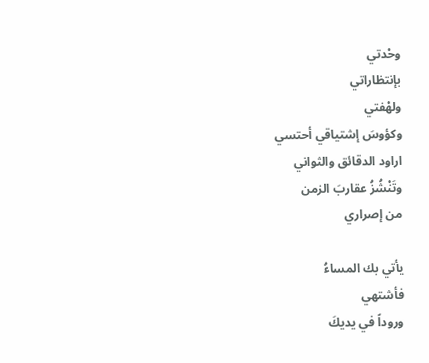وحْدتي
بإنتظاراتي
ولهْفتي
وكؤوسَ إشتياقي أحتسي
اراود الدقائق والثواني
وتَنْشُزُ عقاربَ الزمن
من إصراري

يأتي بك المساءُ
فأشتهي
وروداً في يديكَ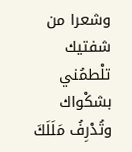وشعرا من شفتيك
تلْطمُني بشكْواك
وتُدْرِفُ مَلَلَكَ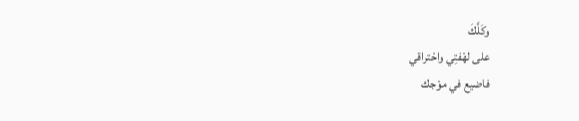وكَلَّكَ
على لهْفتِي واحْتراقي
فاضيع في موْجك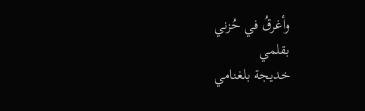وأغرقُ في حُزني
بقلمي
خديجة بلغنامي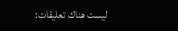ليست هناك تعليقات: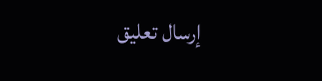إرسال تعليق